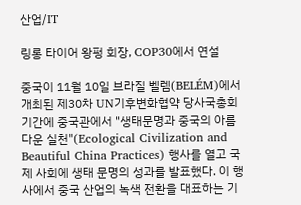산업/IT

링롱 타이어 왕펑 회장, COP30에서 연설

중국이 11월 10일 브라질 벨렘(BELÉM)에서 개최된 제30차 UN기후변화협약 당사국총회 기간에 중국관에서 "생태문명과 중국의 아름다운 실천"(Ecological Civilization and Beautiful China Practices) 행사를 열고 국제 사회에 생태 문명의 성과를 발표했다. 이 행사에서 중국 산업의 녹색 전환을 대표하는 기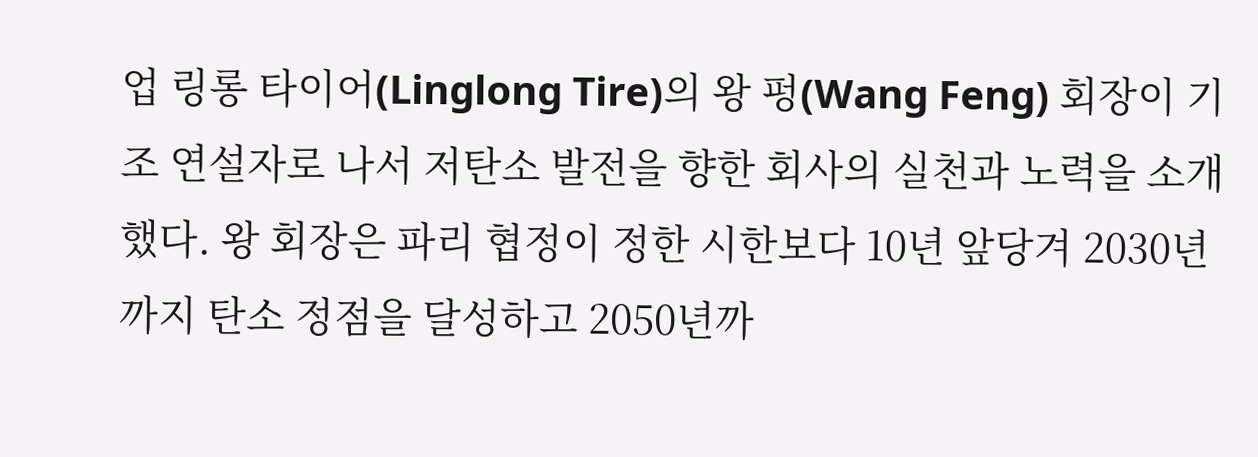업 링롱 타이어(Linglong Tire)의 왕 펑(Wang Feng) 회장이 기조 연설자로 나서 저탄소 발전을 향한 회사의 실천과 노력을 소개했다. 왕 회장은 파리 협정이 정한 시한보다 10년 앞당겨 2030년까지 탄소 정점을 달성하고 2050년까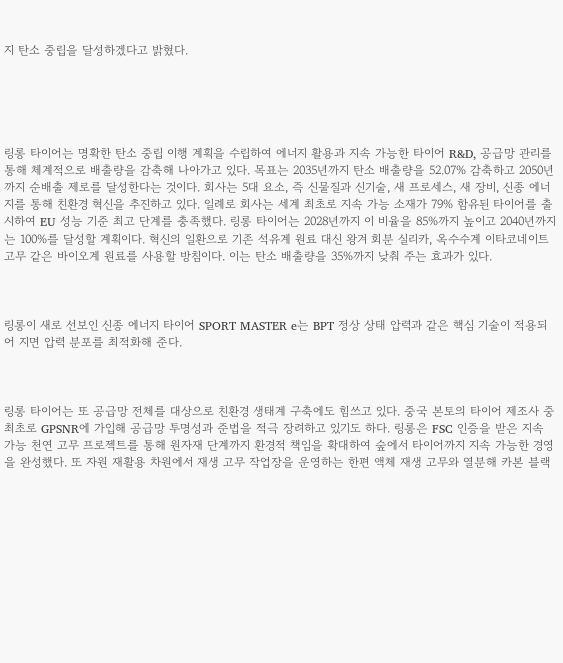지 탄소 중립을 달성하겠다고 밝혔다.





링롱 타이어는 명확한 탄소 중립 이행 계획을 수립하여 에너지 활용과 지속 가능한 타이어 R&D, 공급망 관리를 통해 체계적으로 배출량을 감축해 나아가고 있다. 목표는 2035년까지 탄소 배출량을 52.07% 감축하고 2050년까지 순배출 제로를 달성한다는 것이다. 회사는 5대 요소, 즉 신물질과 신기술, 새 프로세스, 새 장비, 신종 에너지를 통해 친환경 혁신을 추진하고 있다. 일례로 회사는 세계 최초로 지속 가능 소재가 79% 함유된 타이어를 출시하여 EU 성능 기준 최고 단계를 충족했다. 링롱 타이어는 2028년까지 이 비율을 85%까지 높이고 2040년까지는 100%를 달성할 계획이다. 혁신의 일환으로 기존 석유계 원료 대신 왕겨 회분 실리카, 옥수수계 이타코네이트 고무 같은 바이오계 원료를 사용할 방침이다. 이는 탄소 배출량을 35%까지 낮춰 주는 효과가 있다.



링롱이 새로 선보인 신종 에너지 타이어 SPORT MASTER e는 BPT 정상 상태 압력과 같은 핵심 기술이 적용되어 지면 압력 분포를 최적화해 준다.



링롱 타이어는 또 공급망 전체를 대상으로 친환경 생태계 구축에도 힘쓰고 있다. 중국 본토의 타이어 제조사 중 최초로 GPSNR에 가입해 공급망 투명성과 준법을 적극 장려하고 있기도 하다. 링롱은 FSC 인증을 받은 지속 가능 천연 고무 프로젝트를 통해 원자재 단계까지 환경적 책임을 확대하여 숲에서 타이어까지 지속 가능한 경영을 완성했다. 또 자원 재활용 차원에서 재생 고무 작업장을 운영하는 한편 액체 재생 고무와 열분해 카본 블랙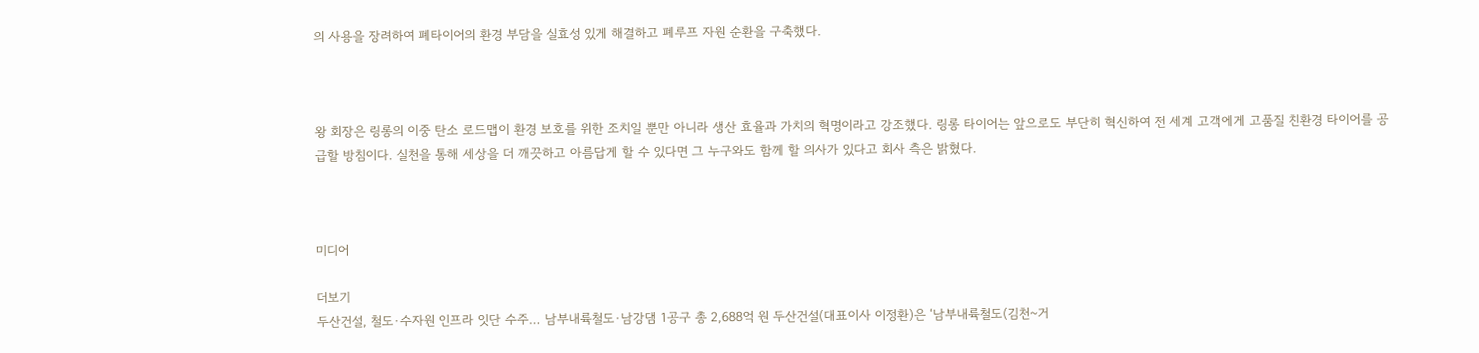의 사용을 장려하여 폐타이어의 환경 부담을 실효성 있게 해결하고 폐루프 자원 순환을 구축했다.



왕 회장은 링롱의 이중 탄소 로드맵이 환경 보호를 위한 조치일 뿐만 아니라 생산 효율과 가치의 혁명이라고 강조했다. 링롱 타이어는 앞으로도 부단히 혁신하여 전 세계 고객에게 고품질 친환경 타이어를 공급할 방침이다. 실천을 통해 세상을 더 깨끗하고 아름답게 할 수 있다면 그 누구와도 함께 할 의사가 있다고 회사 측은 밝혔다.



미디어

더보기
두산건설, 철도·수자원 인프라 잇단 수주… 남부내륙철도·남강댐 1공구 총 2,688억 원 두산건설(대표이사 이정환)은 ‘남부내륙철도(김천~거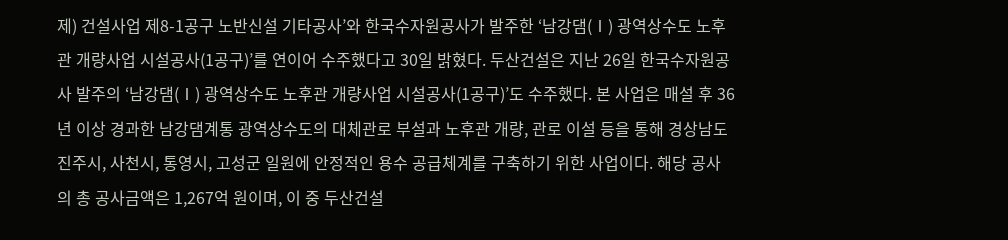제) 건설사업 제8-1공구 노반신설 기타공사’와 한국수자원공사가 발주한 ‘남강댐(Ⅰ) 광역상수도 노후관 개량사업 시설공사(1공구)’를 연이어 수주했다고 30일 밝혔다. 두산건설은 지난 26일 한국수자원공사 발주의 ‘남강댐(Ⅰ) 광역상수도 노후관 개량사업 시설공사(1공구)’도 수주했다. 본 사업은 매설 후 36년 이상 경과한 남강댐계통 광역상수도의 대체관로 부설과 노후관 개량, 관로 이설 등을 통해 경상남도 진주시, 사천시, 통영시, 고성군 일원에 안정적인 용수 공급체계를 구축하기 위한 사업이다. 해당 공사의 총 공사금액은 1,267억 원이며, 이 중 두산건설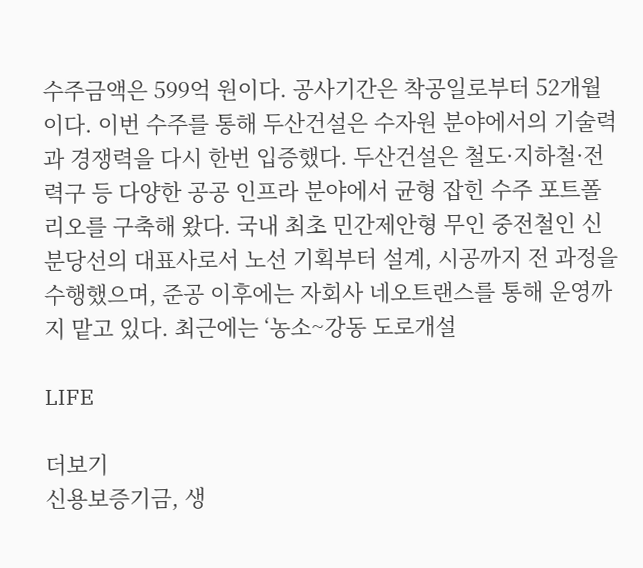수주금액은 599억 원이다. 공사기간은 착공일로부터 52개월이다. 이번 수주를 통해 두산건설은 수자원 분야에서의 기술력과 경쟁력을 다시 한번 입증했다. 두산건설은 철도·지하철·전력구 등 다양한 공공 인프라 분야에서 균형 잡힌 수주 포트폴리오를 구축해 왔다. 국내 최초 민간제안형 무인 중전철인 신분당선의 대표사로서 노선 기획부터 설계, 시공까지 전 과정을 수행했으며, 준공 이후에는 자회사 네오트랜스를 통해 운영까지 맡고 있다. 최근에는 ‘농소~강동 도로개설

LIFE

더보기
신용보증기금, 생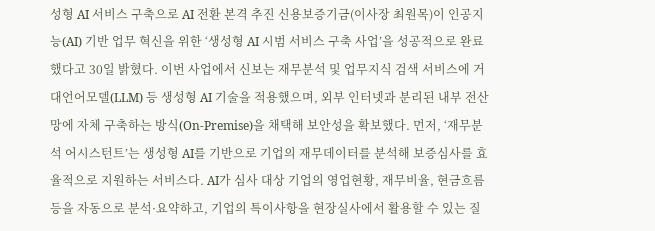성형 AI 서비스 구축으로 AI 전환 본격 추진 신용보증기금(이사장 최원목)이 인공지능(AI) 기반 업무 혁신을 위한 ‘생성형 AI 시범 서비스 구축 사업’을 성공적으로 완료했다고 30일 밝혔다. 이번 사업에서 신보는 재무분석 및 업무지식 검색 서비스에 거대언어모델(LLM) 등 생성형 AI 기술을 적용했으며, 외부 인터넷과 분리된 내부 전산망에 자체 구축하는 방식(On-Premise)을 채택해 보안성을 확보했다. 먼저, ‘재무분석 어시스턴트’는 생성형 AI를 기반으로 기업의 재무데이터를 분석해 보증심사를 효율적으로 지원하는 서비스다. AI가 심사 대상 기업의 영업현황, 재무비율, 현금흐름 등을 자동으로 분석·요약하고, 기업의 특이사항을 현장실사에서 활용할 수 있는 질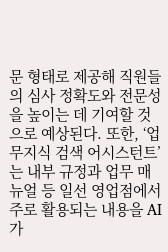문 형태로 제공해 직원들의 심사 정확도와 전문성을 높이는 데 기여할 것으로 예상된다. 또한, ‘업무지식 검색 어시스턴트’는 내부 규정과 업무 매뉴얼 등 일선 영업점에서 주로 활용되는 내용을 AI가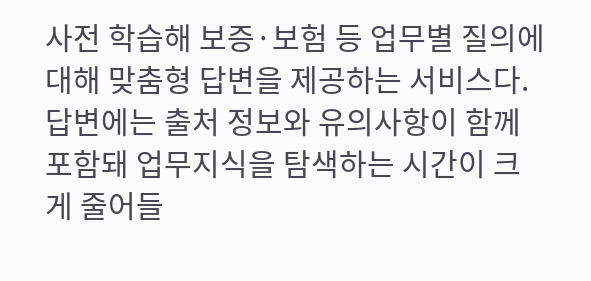사전 학습해 보증·보험 등 업무별 질의에 대해 맞춤형 답변을 제공하는 서비스다. 답변에는 출처 정보와 유의사항이 함께 포함돼 업무지식을 탐색하는 시간이 크게 줄어들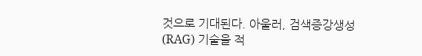것으로 기대된다. 아울러, 검색증강생성(RAG) 기술을 적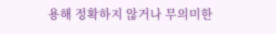용해 정확하지 않거나 무의미한